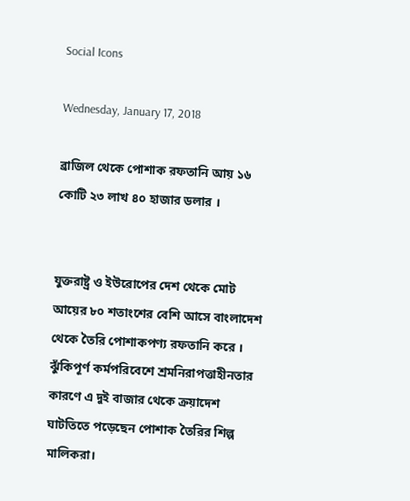Social Icons

Wednesday, January 17, 2018

ব্রাজিল থেকে পোশাক রফতানি আয় ১৬ কোটি ২৩ লাখ ৪০ হাজার ডলার ।


যুক্তরাষ্ট্র ও ইউরোপের দেশ থেকে মোট আয়ের ৮০ শতাংশের বেশি আসে বাংলাদেশ থেকে তৈরি পোশাকপণ্য রফতানি করে । ঝুঁকিপূর্ণ কর্মপরিবেশে শ্রমনিরাপত্তাহীনতার কারণে এ দুই বাজার থেকে ক্রয়াদেশ ঘাটতিতে পড়েছেন পোশাক তৈরির শিল্প মালিকরা।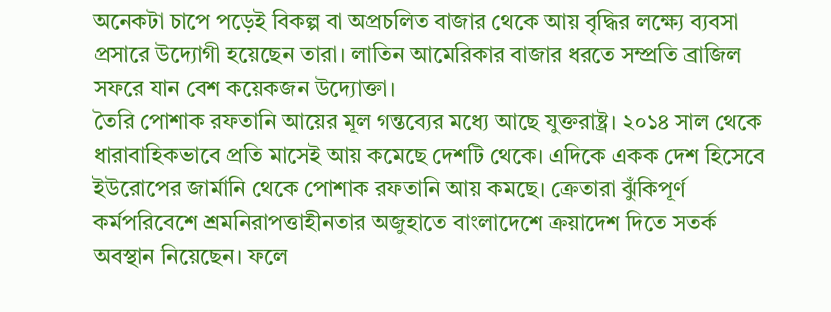অনেকটা চাপে পড়েই বিকল্প বা অপ্রচলিত বাজার থেকে আয় বৃদ্ধির লক্ষ্যে ব্যবসা প্রসারে উদ্যোগী হয়েছেন তারা। লাতিন আমেরিকার বাজার ধরতে সম্প্রতি ব্রাজিল সফরে যান বেশ কয়েকজন উদ্যোক্তা।
তৈরি পোশাক রফতানি আয়ের মূল গন্তব্যের মধ্যে আছে যুক্তরাষ্ট্র। ২০১৪ সাল থেকে ধারাবাহিকভাবে প্রতি মাসেই আয় কমেছে দেশটি থেকে। এদিকে একক দেশ হিসেবে ইউরোপের জার্মানি থেকে পোশাক রফতানি আয় কমছে। ক্রেতারা ঝুঁকিপূর্ণ কর্মপরিবেশে শ্রমনিরাপত্তাহীনতার অজুহাতে বাংলাদেশে ক্রয়াদেশ দিতে সতর্ক অবস্থান নিয়েছেন। ফলে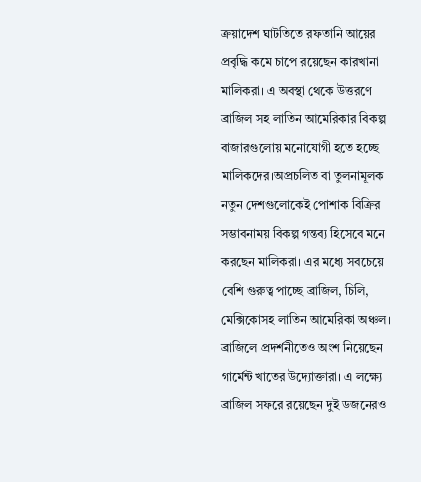ক্রয়াদেশ ঘাটতিতে রফতানি আয়ের প্রবৃদ্ধি কমে চাপে রয়েছেন কারখানা মালিকরা। এ অবস্থা থেকে উত্তরণে ব্রাজিল সহ লাতিন আমেরিকার বিকল্প বাজারগুলোয় মনোযোগী হতে হচ্ছে মালিকদের।অপ্রচলিত বা তুলনামূলক নতুন দেশগুলোকেই পোশাক বিক্রির সম্ভাবনাময় বিকল্প গন্তব্য হিসেবে মনে করছেন মালিকরা। এর মধ্যে সবচেয়ে বেশি গুরুত্ব পাচ্ছে ব্রাজিল, চিলি, মেক্সিকোসহ লাতিন আমেরিকা অঞ্চল। ব্রাজিলে প্রদর্শনীতেও অংশ নিয়েছেন গার্মেন্ট খাতের উদ্যোক্তারা। এ লক্ষ্যে ব্রাজিল সফরে রয়েছেন দুই ডজনেরও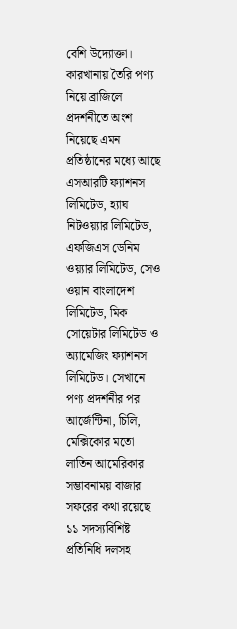বেশি উদ্যোক্তা।
কারখানায় তৈরি পণ্য নিয়ে ব্রাজিলে প্রদর্শনীতে অংশ নিয়েছে এমন প্রতিষ্ঠানের মধ্যে আছে এসআরটি ফ্যাশনস লিমিটেড, হ্যাঘ নিটওয়্যার লিমিটেড, এফজিএস ডেনিম ওয়্যার লিমিটেড, সেও ওয়ান বাংলাদেশ লিমিটেড, মিক সোয়েটার লিমিটেড ও অ্যামেজিং ফ্যাশনস লিমিটেড। সেখানে  পণ্য প্রদর্শনীর পর আর্জেন্টিনা, চিলি, মেক্সিকোর মতো লাতিন আমেরিকার সম্ভাবনাময় বাজার সফরের কথা রয়েছে ১১ সদস্যবিশিষ্ট প্রতিনিধি দলসহ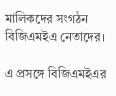মালিকদের সংগঠন বিজিএমইএ নেতাদের।

এ প্রসঙ্গে বিজিএমইএর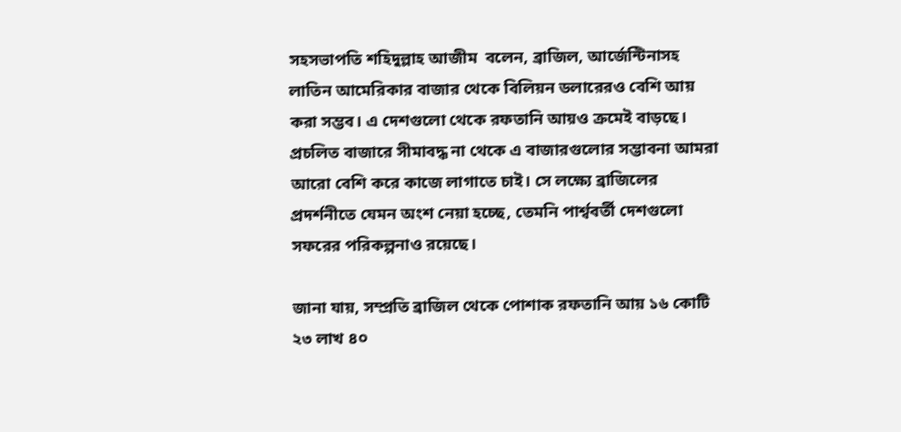সহসভাপতি শহিদুল্লাহ আজীম  বলেন, ব্রাজিল, আর্জেন্টিনাসহ লাতিন আমেরিকার বাজার থেকে বিলিয়ন ডলারেরও বেশি আয় করা সম্ভব। এ দেশগুলো থেকে রফতানি আয়ও ক্রমেই বাড়ছে। প্রচলিত বাজারে সীমাবদ্ধ না থেকে এ বাজারগুলোর সম্ভাবনা আমরা আরো বেশি করে কাজে লাগাতে চাই। সে লক্ষ্যে ব্রাজিলের প্রদর্শনীতে যেমন অংশ নেয়া হচ্ছে, তেমনি পার্শ্ববর্তী দেশগুলো সফরের পরিকল্পনাও রয়েছে।

জানা যায়, সম্প্রতি ব্রাজিল থেকে পোশাক রফতানি আয় ১৬ কোটি ২৩ লাখ ৪০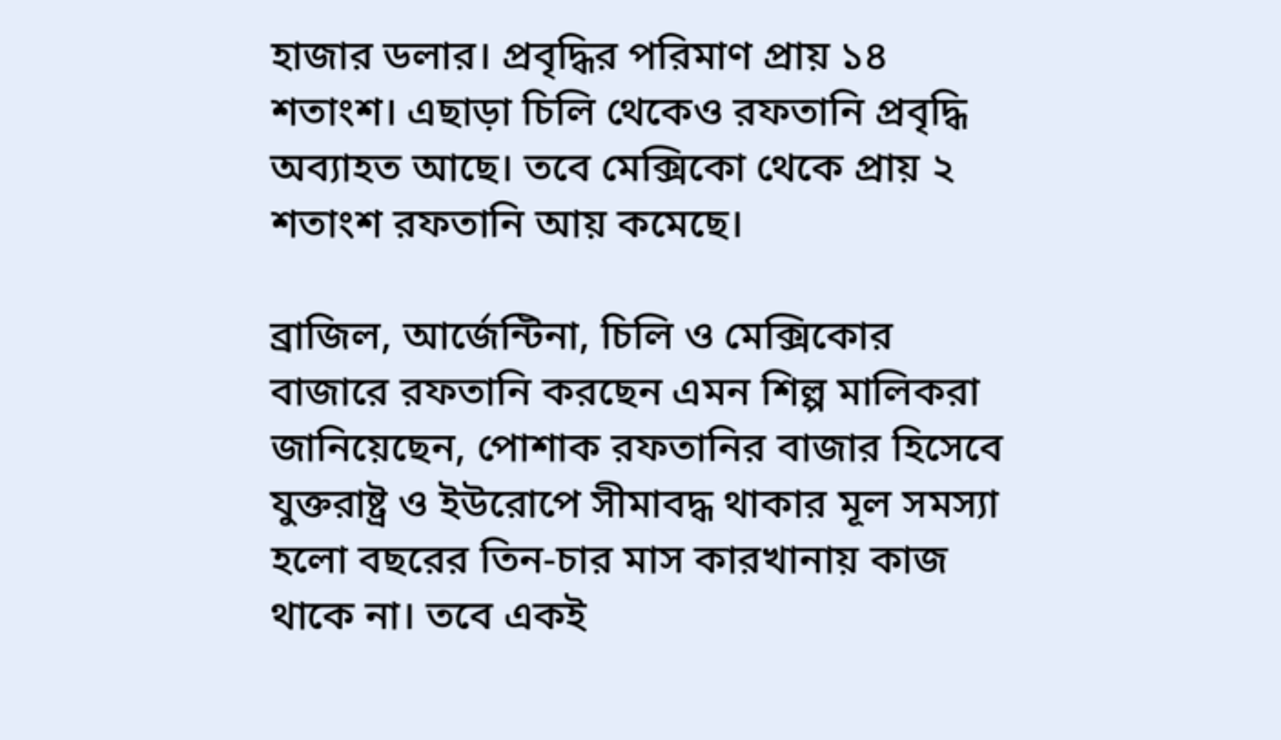হাজার ডলার। প্রবৃদ্ধির পরিমাণ প্রায় ১৪ শতাংশ। এছাড়া চিলি থেকেও রফতানি প্রবৃদ্ধি অব্যাহত আছে। তবে মেক্সিকো থেকে প্রায় ২ শতাংশ রফতানি আয় কমেছে।

ব্রাজিল, আর্জেন্টিনা, চিলি ও মেক্সিকোর বাজারে রফতানি করছেন এমন শিল্প মালিকরা জানিয়েছেন, পোশাক রফতানির বাজার হিসেবে যুক্তরাষ্ট্র ও ইউরোপে সীমাবদ্ধ থাকার মূল সমস্যা হলো বছরের তিন-চার মাস কারখানায় কাজ থাকে না। তবে একই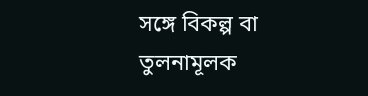সঙ্গে বিকল্প বা তুলনামূলক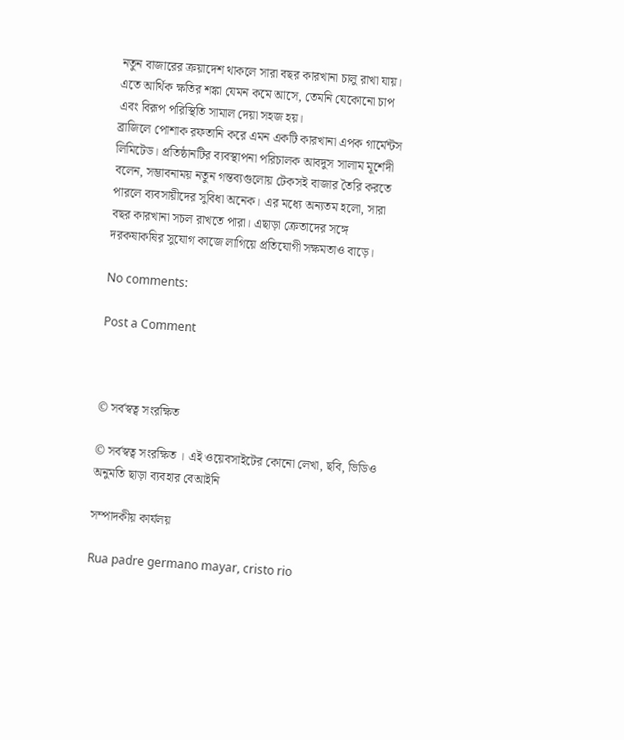নতুন বাজারের ক্রয়াদেশ থাকলে সারা বছর কারখানা চালু রাখা যায়। এতে আর্থিক ক্ষতির শঙ্কা যেমন কমে আসে, তেমনি যেকোনো চাপ এবং বিরূপ পরিস্থিতি সামাল দেয়া সহজ হয়।
ব্রাজিলে পোশাক রফতানি করে এমন একটি কারখানা এপক গার্মেন্টস লিমিটেড। প্রতিষ্ঠানটির ব্যবস্থাপনা পরিচালক আবদুস সালাম মূর্শেদী বলেন, সম্ভাবনাময় নতুন গন্তব্যগুলোয় টেকসই বাজার তৈরি করতে পারলে ব্যবসায়ীদের সুবিধা অনেক। এর মধ্যে অন্যতম হলো, সারা বছর কারখানা সচল রাখতে পারা। এছাড়া ক্রেতাদের সঙ্গে দরকষাকষির সুযোগ কাজে লাগিয়ে প্রতিযোগী সক্ষমতাও বাড়ে।

No comments:

Post a Comment



© সর্বস্বত্ব সংরক্ষিত

© সর্বস্বত্ব সংরক্ষিত । এই ওয়েবসাইটের কোনো লেখা, ছবি, ভিডিও অনুমতি ছাড়া ব্যবহার বেআইনি

সম্পাদকীয় কার্যলয়

Rua padre germano mayar, cristo rio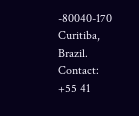-80040-170 Curitiba, Brazil. Contact: +55 41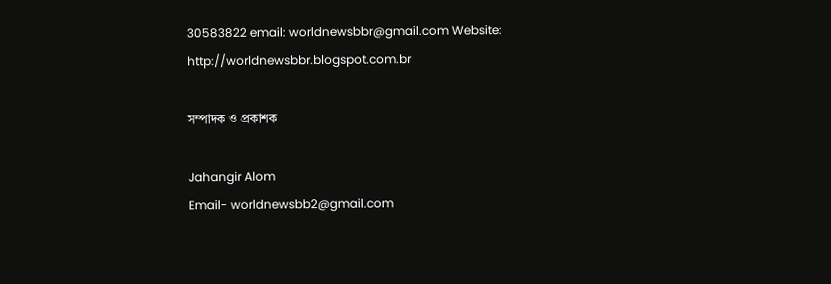30583822 email: worldnewsbbr@gmail.com Website: http://worldnewsbbr.blogspot.com.br

সম্পাদক ও প্রকাশক

Jahangir Alom
Email- worldnewsbb2@gmail.com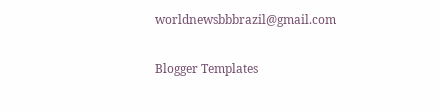worldnewsbbbrazil@gmail.com

Blogger Templates